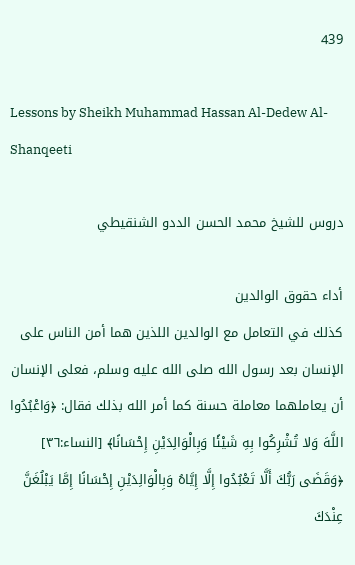439

Lessons by Sheikh Muhammad Hassan Al-Dedew Al-Shanqeeti

دروس للشيخ محمد الحسن الددو الشنقيطي

أداء حقوق الوالدين
كذلك في التعامل مع الوالدين اللذين هما أمن الناس على الإنسان بعد رسول الله صلى الله عليه وسلم، فعلى الإنسان أن يعاملهما معاملة حسنة كما أمر الله بذلك فقال: ﴿وَاعْبُدُوا اللَّهَ وَلا تُشْرِكُوا بِهِ شَيْئًا وَبِالْوَالِدَيْنِ إِحْسَانًا﴾ [النساء:٣٦] ﴿وَقَضَى رَبُّكَ أَلَّا تَعْبُدُوا إِلَّا إِيَّاهُ وَبِالْوَالِدَيْنِ إِحْسَانًا إِمَّا يَبْلُغَنَّ عِنْدَكَ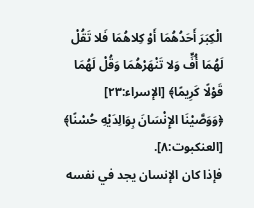الْكِبَرَ أَحَدُهُمَا أَوْ كِلاهُمَا فَلا تَقُلْ لَهُمَا أُفٍّ وَلا تَنْهَرْهُمَا وَقُلْ لَهُمَا قَوْلًا كَرِيمًا﴾ [الإسراء:٢٣] ﴿وَوَصَّيْنَا الإِنْسَانَ بِوَالِدَيْهِ حُسْنًا﴾ [العنكبوت:٨].
فإذا كان الإنسان يجد في نفسه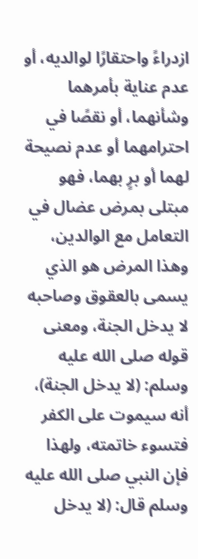ازدراءً واحتقارًا لوالديه، أو عدم عناية بأمرهما وشأنهما، أو نقصًا في احترامهما أو عدم نصيحة لهما أو برٍ بهما، فهو مبتلى بمرض عضال في التعامل مع الوالدين، وهذا المرض هو الذي يسمى بالعقوق وصاحبه لا يدخل الجنة، ومعنى قوله صلى الله عليه وسلم: (لا يدخل الجنة)، أنه سيموت على الكفر فتسوء خاتمته، ولهذا فإن النبي صلى الله عليه وسلم قال: (لا يدخل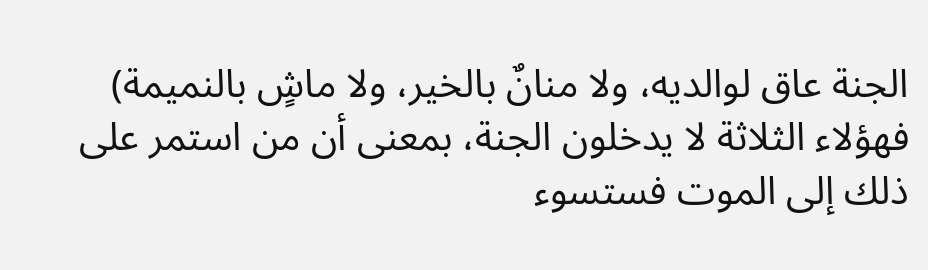الجنة عاق لوالديه، ولا منانٌ بالخير، ولا ماشٍ بالنميمة) فهؤلاء الثلاثة لا يدخلون الجنة، بمعنى أن من استمر على ذلك إلى الموت فستسوء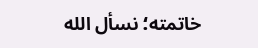خاتمته؛ نسأل الله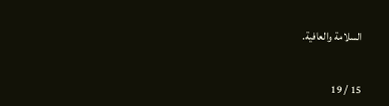السلامة والعافية.

15 / 19